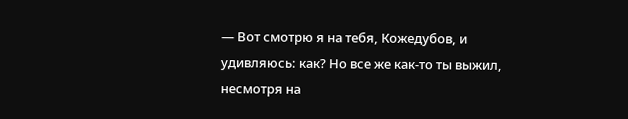— Вот смотрю я на тебя, Кожедубов, и удивляюсь: как? Но все же как-то ты выжил, несмотря на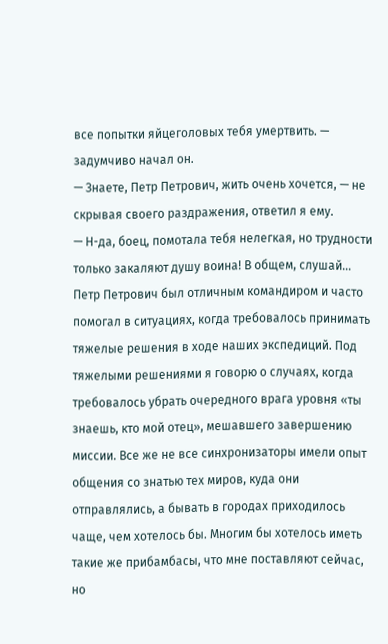все попытки яйцеголовых тебя умертвить. — задумчиво начал он.
— Знаете, Петр Петрович, жить очень хочется, — не скрывая своего раздражения, ответил я ему.
— Н-да, боец, помотала тебя нелегкая, но трудности только закаляют душу воина! В общем, слушай…
Петр Петрович был отличным командиром и часто помогал в ситуациях, когда требовалось принимать тяжелые решения в ходе наших экспедиций. Под тяжелыми решениями я говорю о случаях, когда требовалось убрать очередного врага уровня «ты знаешь, кто мой отец», мешавшего завершению миссии. Все же не все синхронизаторы имели опыт общения со знатью тех миров, куда они отправлялись, а бывать в городах приходилось чаще, чем хотелось бы. Многим бы хотелось иметь такие же прибамбасы, что мне поставляют сейчас, но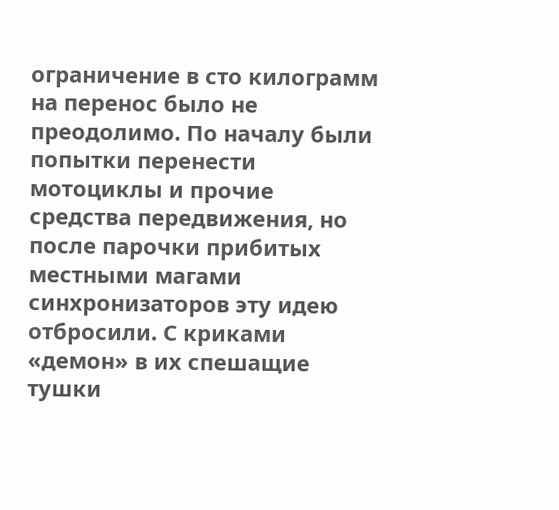ограничение в сто килограмм на перенос было не преодолимо. По началу были попытки перенести мотоциклы и прочие средства передвижения, но после парочки прибитых местными магами синхронизаторов эту идею отбросили. С криками «демон» в их спешащие тушки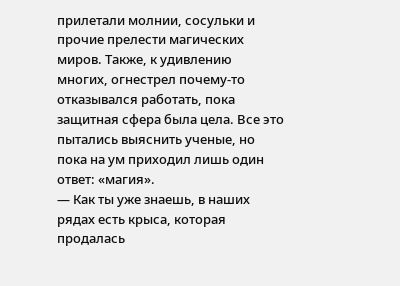прилетали молнии, сосульки и прочие прелести магических миров. Также, к удивлению многих, огнестрел почему-то отказывался работать, пока защитная сфера была цела. Все это пытались выяснить ученые, но пока на ум приходил лишь один ответ: «магия».
— Как ты уже знаешь, в наших рядах есть крыса, которая продалась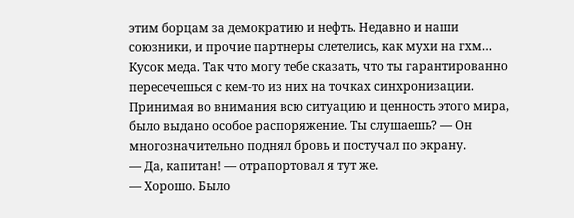этим борцам за демократию и нефть. Недавно и наши союзники, и прочие партнеры слетелись, как мухи на гхм… Кусок меда. Так что могу тебе сказать, что ты гарантированно пересечешься с кем-то из них на точках синхронизации. Принимая во внимания всю ситуацию и ценность этого мира, было выдано особое распоряжение. Ты слушаешь? — Он многозначительно поднял бровь и постучал по экрану.
— Да, капитан! — отрапортовал я тут же.
— Хорошо. Было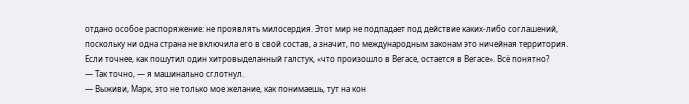отдано особое распоряжение: не проявлять милосердия. Этот мир не подпадает под действие каких-либо соглашений, поскольку ни одна страна не включила его в свой состав, а значит, по международным законам это ничейная территория. Если точнее, как пошутил один хитровыделанный галстук, «что произошло в Вегасе, остается в Вегасе». Всё понятно?
— Так точно, — я машинально сглотнул.
— Выживи, Марк, это не только мое желание, как понимаешь, тут на кон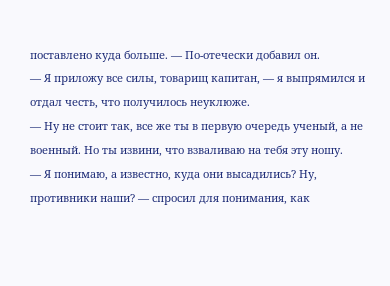поставлено куда больше. — По-отечески добавил он.
— Я приложу все силы, товарищ капитан, — я выпрямился и отдал честь, что получилось неуклюже.
— Ну не стоит так, все же ты в первую очередь ученый, а не военный. Но ты извини, что взваливаю на тебя эту ношу.
— Я понимаю, а известно, куда они высадились? Ну, противники наши? — спросил для понимания, как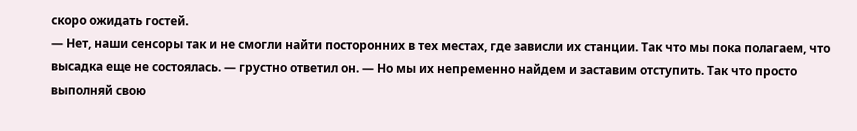скоро ожидать гостей.
— Нет, наши сенсоры так и не смогли найти посторонних в тех местах, где зависли их станции. Так что мы пока полагаем, что высадка еще не состоялась. — грустно ответил он. — Но мы их непременно найдем и заставим отступить. Так что просто выполняй свою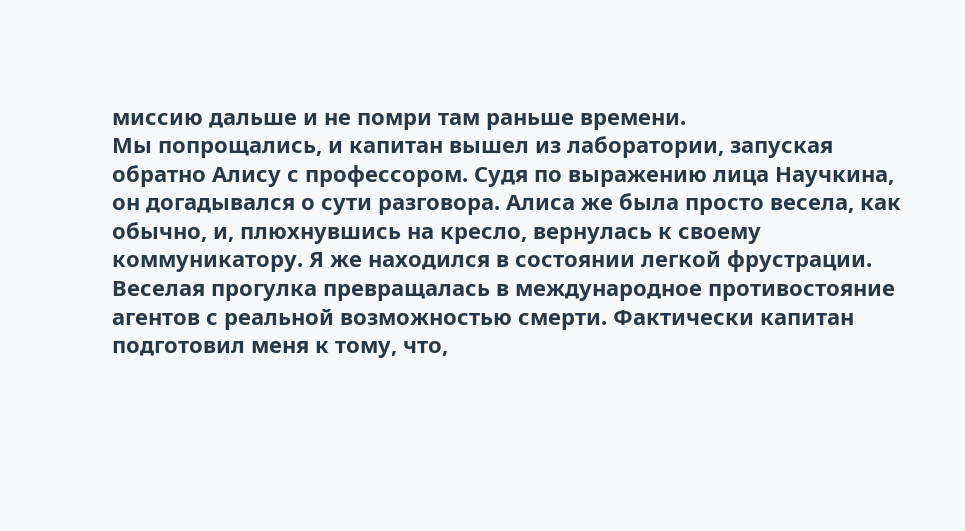миссию дальше и не помри там раньше времени.
Мы попрощались, и капитан вышел из лаборатории, запуская обратно Алису с профессором. Судя по выражению лица Научкина, он догадывался о сути разговора. Алиса же была просто весела, как обычно, и, плюхнувшись на кресло, вернулась к своему коммуникатору. Я же находился в состоянии легкой фрустрации. Веселая прогулка превращалась в международное противостояние агентов с реальной возможностью смерти. Фактически капитан подготовил меня к тому, что,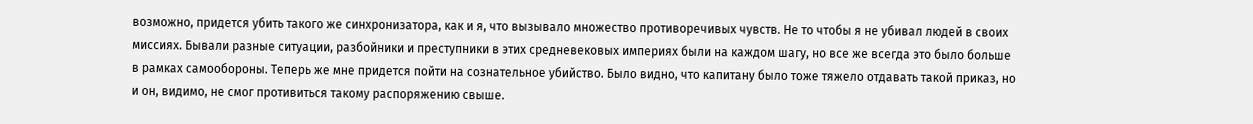возможно, придется убить такого же синхронизатора, как и я, что вызывало множество противоречивых чувств. Не то чтобы я не убивал людей в своих миссиях. Бывали разные ситуации, разбойники и преступники в этих средневековых империях были на каждом шагу, но все же всегда это было больше в рамках самообороны. Теперь же мне придется пойти на сознательное убийство. Было видно, что капитану было тоже тяжело отдавать такой приказ, но и он, видимо, не смог противиться такому распоряжению свыше.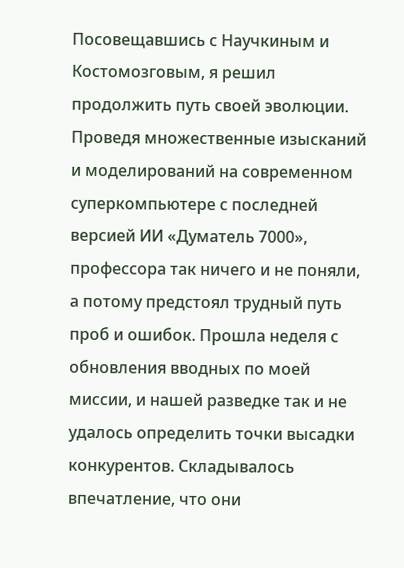Посовещавшись с Научкиным и Костомозговым, я решил продолжить путь своей эволюции. Проведя множественные изысканий и моделирований на современном суперкомпьютере с последней версией ИИ «Думатель 7000», профессора так ничего и не поняли, а потому предстоял трудный путь проб и ошибок. Прошла неделя с обновления вводных по моей миссии, и нашей разведке так и не удалось определить точки высадки конкурентов. Складывалось впечатление, что они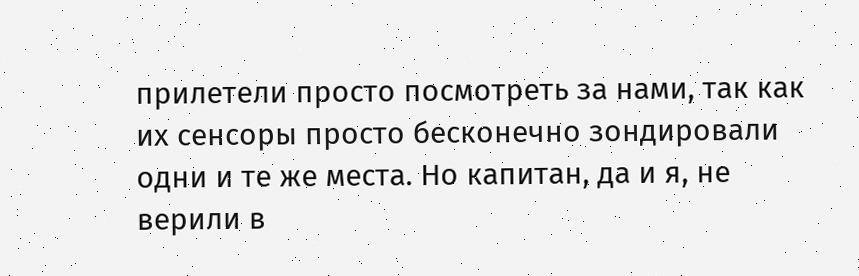прилетели просто посмотреть за нами, так как их сенсоры просто бесконечно зондировали одни и те же места. Но капитан, да и я, не верили в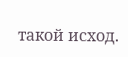такой исход.